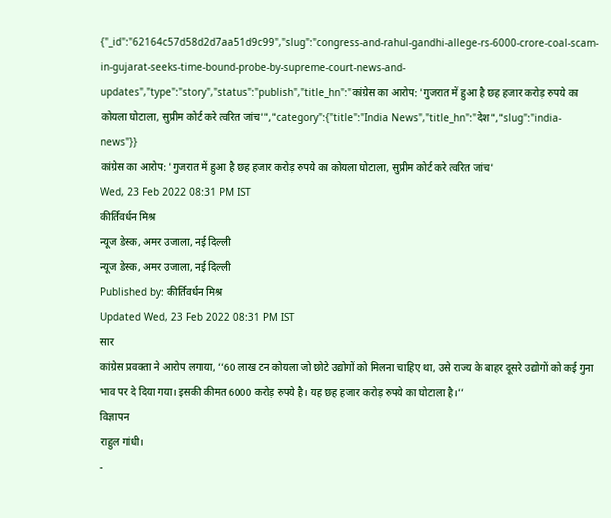{"_id":"62164c57d58d2d7aa51d9c99","slug":"congress-and-rahul-gandhi-allege-rs-6000-crore-coal-scam-in-gujarat-seeks-time-bound-probe-by-supreme-court-news-and-updates","type":"story","status":"publish","title_hn":"कांग्रेस का आरोप: 'गुजरात में हुआ है छह हजार करोड़ रुपये का कोयला घोटाला, सुप्रीम कोर्ट करे त्वरित जांच'","category":{"title":"India News","title_hn":"देश","slug":"india-news"}}
कांग्रेस का आरोप: 'गुजरात में हुआ है छह हजार करोड़ रुपये का कोयला घोटाला, सुप्रीम कोर्ट करे त्वरित जांच'
Wed, 23 Feb 2022 08:31 PM IST
कीर्तिवर्धन मिश्र
न्यूज डेस्क, अमर उजाला, नई दिल्ली
न्यूज डेस्क, अमर उजाला, नई दिल्ली
Published by: कीर्तिवर्धन मिश्र
Updated Wed, 23 Feb 2022 08:31 PM IST
सार
कांग्रेस प्रवक्ता ने आरोप लगाया, ‘‘60 लाख टन कोयला जो छोटे उद्योगों को मिलना चाहिए था, उसे राज्य के बाहर दूसरे उद्योगों को कई गुना भाव पर दे दिया गया। इसकी कीमत 6000 करोड़ रुपये है। यह छह हजार करोड़ रुपये का घोटाला है।’’
विज्ञापन
राहुल गांधी।
-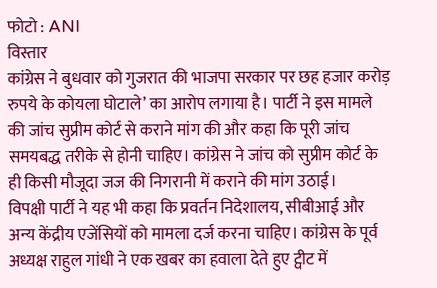फोटो : ANI
विस्तार
कांग्रेस ने बुधवार को गुजरात की भाजपा सरकार पर छह हजार करोड़ रुपये के कोयला घोटाले’ का आरोप लगाया है। पार्टी ने इस मामले की जांच सुप्रीम कोर्ट से कराने मांग की और कहा कि पूरी जांच समयबद्ध तरीके से होनी चाहिए। कांग्रेस ने जांच को सुप्रीम कोर्ट के ही किसी मौजूदा जज की निगरानी में कराने की मांग उठाई।
विपक्षी पार्टी ने यह भी कहा कि प्रवर्तन निदेशालय, सीबीआई और अन्य केंद्रीय एजेंसियों को मामला दर्ज करना चाहिए। कांग्रेस के पूर्व अध्यक्ष राहुल गांधी ने एक खबर का हवाला देते हुए ट्वीट में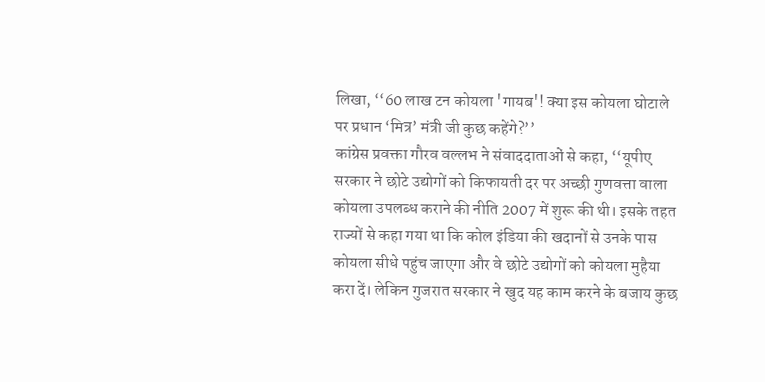लिखा, ‘‘60 लाख टन कोयला 'गायब'! क्या इस कोयला घोटाले पर प्रधान ‘मित्र’ मंत्री जी कुछ कहेंगे?’’
कांग्रेस प्रवक्ता गौरव वल्लभ ने संवाददाताओं से कहा, ‘‘यूपीए सरकार ने छोटे उद्योगों को किफायती दर पर अच्छी गुणवत्ता वाला कोयला उपलब्ध कराने की नीति 2007 में शुरू की थी। इसके तहत राज्यों से कहा गया था कि कोल इंडिया की खदानों से उनके पास कोयला सीधे पहुंच जाएगा और वे छोटे उद्योगों को कोयला मुहैया करा दें। लेकिन गुजरात सरकार ने खुद यह काम करने के बजाय कुछ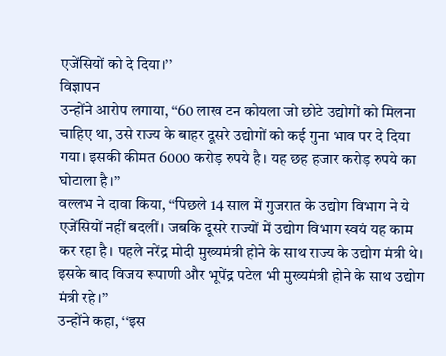एजेंसियों को दे दिया।’’
विज्ञापन
उन्होंने आरोप लगाया, ‘‘60 लाख टन कोयला जो छोटे उद्योगों को मिलना चाहिए था, उसे राज्य के बाहर दूसरे उद्योगों को कई गुना भाव पर दे दिया गया। इसकी कीमत 6000 करोड़ रुपये है। यह छह हजार करोड़ रुपये का घोटाला है।’’
वल्लभ ने दावा किया, ‘‘पिछले 14 साल में गुजरात के उद्योग विभाग ने ये एजेंसियों नहीं बदलीं। जबकि दूसरे राज्यों में उद्योग विभाग स्वयं यह काम कर रहा है। पहले नरेंद्र मोदी मुख्यमंत्री होने के साथ राज्य के उद्योग मंत्री थे। इसके बाद विजय रूपाणी और भूपेंद्र पटेल भी मुख्यमंत्री होने के साथ उद्योग मंत्री रहे।’’
उन्होंने कहा, ‘‘इस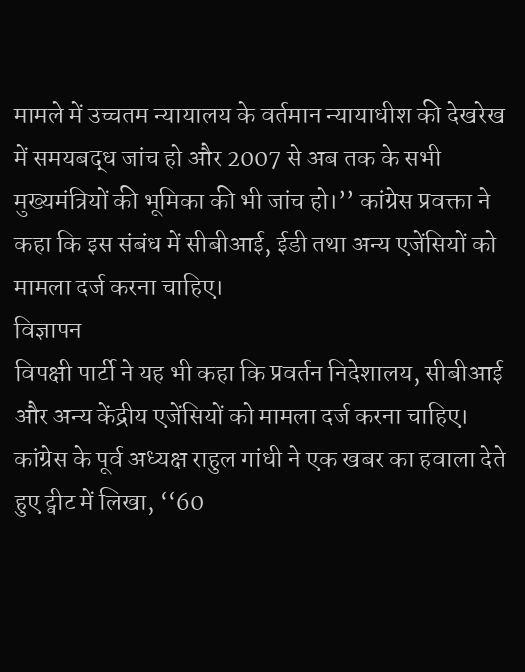मामले में उच्चतम न्यायालय के वर्तमान न्यायाधीश की देखरेख में समयबद्ध जांच हो और 2007 से अब तक के सभी मुख्यमंत्रियों की भूमिका की भी जांच हो।’’ कांग्रेस प्रवक्ता ने कहा कि इस संबंध में सीबीआई, ईडी तथा अन्य एजेंसियों को मामला दर्ज करना चाहिए।
विज्ञापन
विपक्षी पार्टी ने यह भी कहा कि प्रवर्तन निदेशालय, सीबीआई और अन्य केंद्रीय एजेंसियों को मामला दर्ज करना चाहिए। कांग्रेस के पूर्व अध्यक्ष राहुल गांधी ने एक खबर का हवाला देते हुए ट्वीट में लिखा, ‘‘60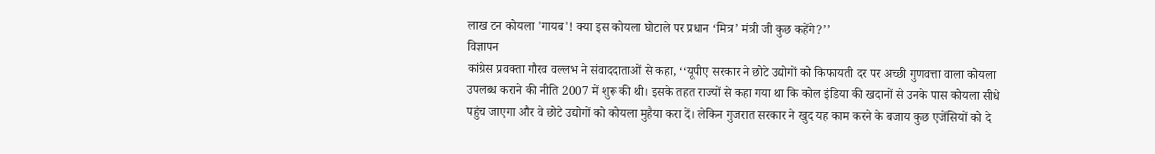लाख टन कोयला 'गायब'! क्या इस कोयला घोटाले पर प्रधान ‘मित्र’ मंत्री जी कुछ कहेंगे?’’
विज्ञापन
कांग्रेस प्रवक्ता गौरव वल्लभ ने संवाददाताओं से कहा, ‘‘यूपीए सरकार ने छोटे उद्योगों को किफायती दर पर अच्छी गुणवत्ता वाला कोयला उपलब्ध कराने की नीति 2007 में शुरू की थी। इसके तहत राज्यों से कहा गया था कि कोल इंडिया की खदानों से उनके पास कोयला सीधे पहुंच जाएगा और वे छोटे उद्योगों को कोयला मुहैया करा दें। लेकिन गुजरात सरकार ने खुद यह काम करने के बजाय कुछ एजेंसियों को दे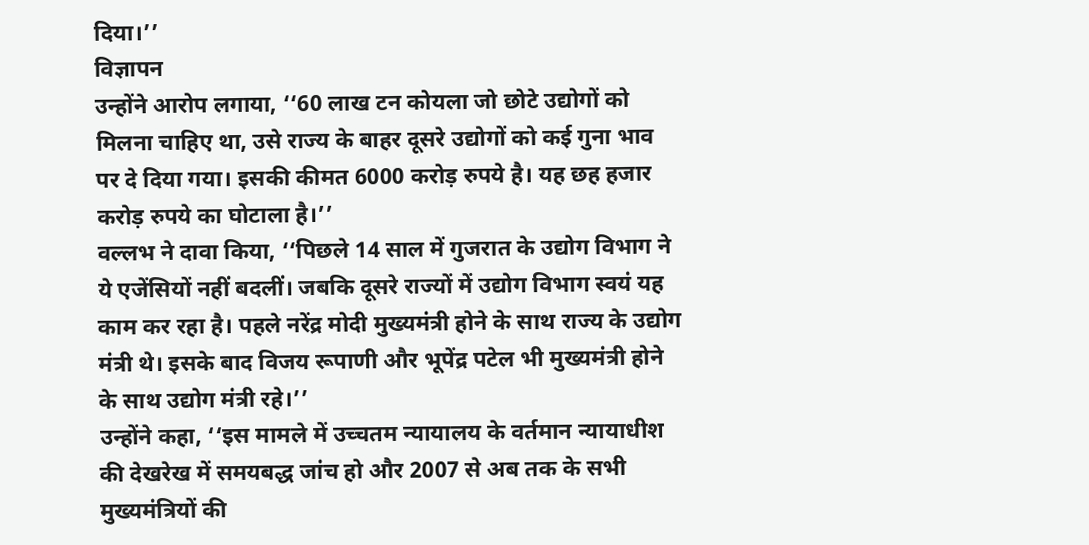दिया।’’
विज्ञापन
उन्होंने आरोप लगाया, ‘‘60 लाख टन कोयला जो छोटे उद्योगों को मिलना चाहिए था, उसे राज्य के बाहर दूसरे उद्योगों को कई गुना भाव पर दे दिया गया। इसकी कीमत 6000 करोड़ रुपये है। यह छह हजार करोड़ रुपये का घोटाला है।’’
वल्लभ ने दावा किया, ‘‘पिछले 14 साल में गुजरात के उद्योग विभाग ने ये एजेंसियों नहीं बदलीं। जबकि दूसरे राज्यों में उद्योग विभाग स्वयं यह काम कर रहा है। पहले नरेंद्र मोदी मुख्यमंत्री होने के साथ राज्य के उद्योग मंत्री थे। इसके बाद विजय रूपाणी और भूपेंद्र पटेल भी मुख्यमंत्री होने के साथ उद्योग मंत्री रहे।’’
उन्होंने कहा, ‘‘इस मामले में उच्चतम न्यायालय के वर्तमान न्यायाधीश की देखरेख में समयबद्ध जांच हो और 2007 से अब तक के सभी मुख्यमंत्रियों की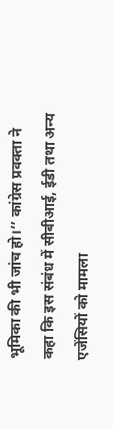भूमिका की भी जांच हो।’’ कांग्रेस प्रवक्ता ने कहा कि इस संबंध में सीबीआई, ईडी तथा अन्य एजेंसियों को मामला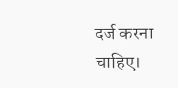दर्ज करना चाहिए।